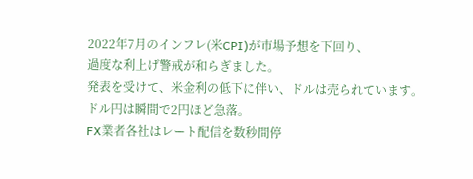2022年7月のインフレ(米CPI)が市場予想を下回り、
過度な利上げ警戒が和らぎました。
発表を受けて、米金利の低下に伴い、ドルは売られています。
ドル円は瞬間で2円ほど急落。
FX業者各社はレート配信を数秒間停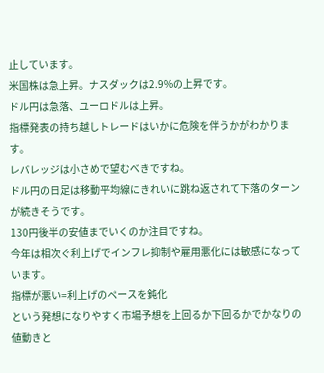止しています。
米国株は急上昇。ナスダックは2.9%の上昇です。
ドル円は急落、ユーロドルは上昇。
指標発表の持ち越しトレードはいかに危険を伴うかがわかります。
レバレッジは小さめで望むべきですね。
ドル円の日足は移動平均線にきれいに跳ね返されて下落のターンが続きそうです。
130円後半の安値までいくのか注目ですね。
今年は相次ぐ利上げでインフレ抑制や雇用悪化には敏感になっています。
指標が悪い=利上げのペースを鈍化
という発想になりやすく市場予想を上回るか下回るかでかなりの値動きと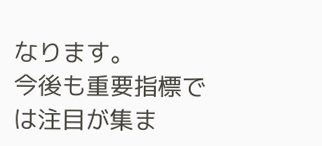なります。
今後も重要指標では注目が集ま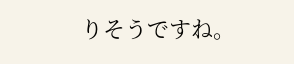りそうですね。